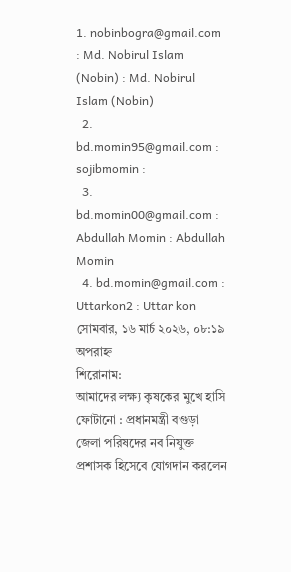1. nobinbogra@gmail.com : Md. Nobirul Islam (Nobin) : Md. Nobirul Islam (Nobin)
  2. bd.momin95@gmail.com : sojibmomin :
  3. bd.momin00@gmail.com : Abdullah Momin : Abdullah Momin
  4. bd.momin@gmail.com : Uttarkon2 : Uttar kon
সোমবার, ১৬ মার্চ ২০২৬, ০৮:১৯ অপরাহ্ন
শিরোনাম:
আমাদের লক্ষ্য কৃষকের মুখে হাসি ফোটানো : প্রধানমন্ত্রী বগুড়া জেলা পরিষদের নব নিযুক্ত প্রশাসক হিসেবে যোগদান করলেন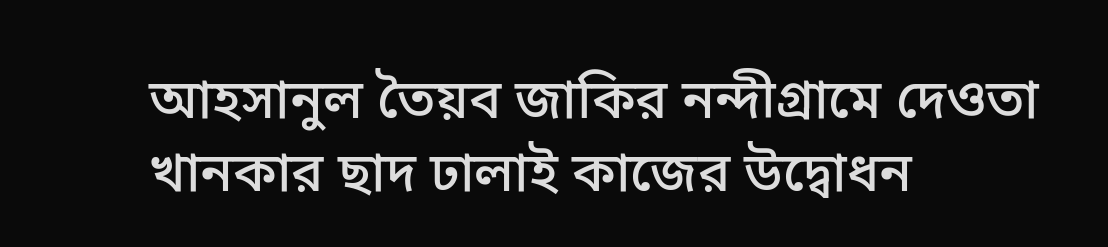আহসানুল তৈয়ব জাকির নন্দীগ্রামে দেওতা খানকার ছাদ ঢালাই কাজের উদ্বোধন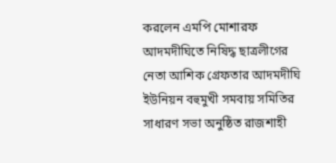করলেন এমপি মোশারফ আদমদীঘিতে নিষিদ্ধ ছাত্রলীগের নেতা আশিক গ্রেফতার আদমদীঘি ইউনিয়ন বহুমুখী সমবায় সমিতির সাধারণ সভা অনুষ্ঠিত রাজশাহী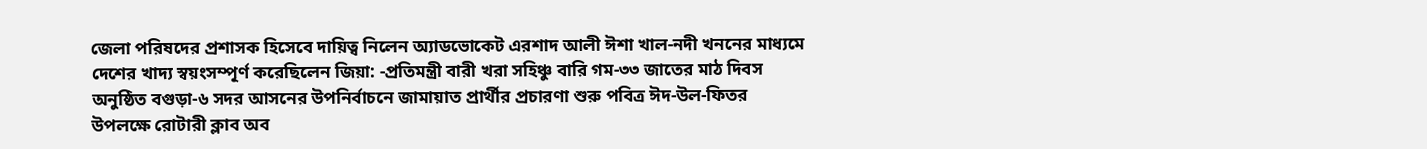জেলা পরিষদের প্রশাসক হিসেবে দায়িত্ব নিলেন অ্যাডভোকেট এরশাদ আলী ঈশা খাল-নদী খননের মাধ্যমে দেশের খাদ্য স্বয়ংসম্পূর্ণ করেছিলেন জিয়া: -প্রতিমন্ত্রী বারী খরা সহিঞ্চু বারি গম-৩৩ জাতের মাঠ দিবস অনুষ্ঠিত বগুড়া-৬ সদর আসনের উপনির্বাচনে জামায়াত প্রার্থীর প্রচারণা শুরু পবিত্র ঈদ-উল-ফিতর উপলক্ষে রোটারী ক্লাব অব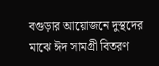বগুড়ার আয়োজনে দুস্থদের মাঝে ঈদ সামগ্রী বিতরণ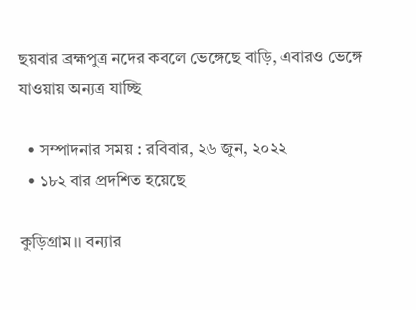ছয়বার ব্রহ্মপুত্র নদের কবলে ভেঙ্গেছে বাড়ি, এবারও ভেঙ্গে যাওয়ায় অন্যত্র যাচ্ছি

  • সম্পাদনার সময় : রবিবার, ২৬ জুন, ২০২২
  • ১৮২ বার প্রদশিত হয়েছে

কুড়িগ্রাম।। বন্যার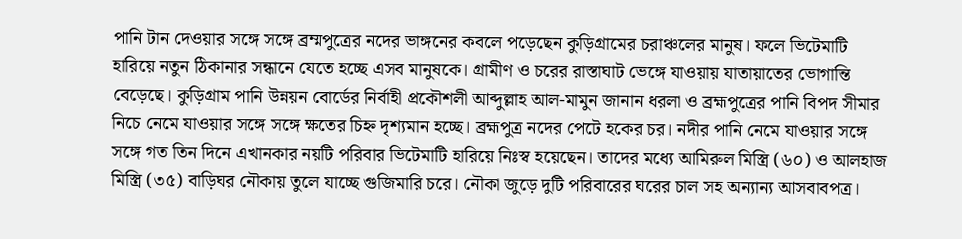পানি টান দেওয়ার সঙ্গে সঙ্গে ব্রম্মপুত্রের নদের ভাঙ্গনের কবলে পড়েছেন কুড়িগ্রামের চরাঞ্চলের মানুষ। ফলে ভিটেমাটি হারিয়ে নতুন ঠিকানার সন্ধানে যেতে হচ্ছে এসব মানুষকে। গ্রামীণ ও চরের রাস্তাঘাট ভেঙ্গে যাওয়ায় যাতায়াতের ভোগান্তি বেড়েছে। কুড়িগ্রাম পানি উন্নয়ন বোর্ডের নির্বাহী প্রকৌশলী আব্দুল্লাহ আল-মামুন জানান ধরলা ও ব্রহ্মপুত্রের পানি বিপদ সীমার নিচে নেমে যাওয়ার সঙ্গে সঙ্গে ক্ষতের চিহ্ন দৃশ্যমান হচ্ছে। ব্রহ্মপুত্র নদের পেটে হকের চর। নদীর পানি নেমে যাওয়ার সঙ্গে সঙ্গে গত তিন দিনে এখানকার নয়টি পরিবার ভিটেমাটি হারিয়ে নিঃস্ব হয়েছেন। তাদের মধ্যে আমিরুল মিস্ত্রি (৬০) ও আলহাজ মিস্ত্রি (৩৫) বাড়িঘর নৌকায় তুলে যাচ্ছে গুজিমারি চরে। নৌকা জুড়ে দুটি পরিবারের ঘরের চাল সহ অন্যান্য আসবাবপত্র।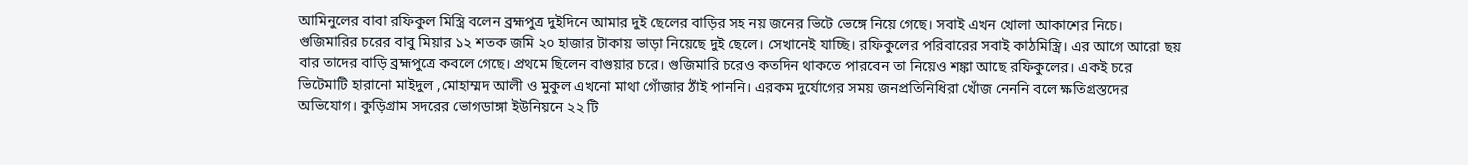আমিনুলের বাবা রফিকুল মিস্ত্রি বলেন ব্রহ্মপুত্র দুইদিনে আমার দুই ছেলের বাড়ির সহ নয় জনের ভিটে ভেঙ্গে নিয়ে গেছে। সবাই এখন খোলা আকাশের নিচে। গুজিমারির চরের বাবু মিয়ার ১২ শতক জমি ২০ হাজার টাকায় ভাড়া নিয়েছে দুই ছেলে। সেখানেই যাচ্ছি। রফিকুলের পরিবারের সবাই কাঠমিস্ত্রি। এর আগে আরো ছয় বার তাদের বাড়ি ব্রহ্মপুত্রে কবলে গেছে। প্রথমে ছিলেন বাগুয়ার চরে। গুজিমারি চরেও কতদিন থাকতে পারবেন তা নিয়েও শঙ্কা আছে রফিকুলের। একই চরে ভিটেমাটি হারানো মাইদুল ,মোহাম্মদ আলী ও মুকুল এখনো মাথা গোঁজার ঠাঁই পাননি। এরকম দুর্যোগের সময় জনপ্রতিনিধিরা খোঁজ নেননি বলে ক্ষতিগ্রস্তদের অভিযোগ। কুড়িগ্রাম সদরের ভোগডাঙ্গা ইউনিয়নে ২২ টি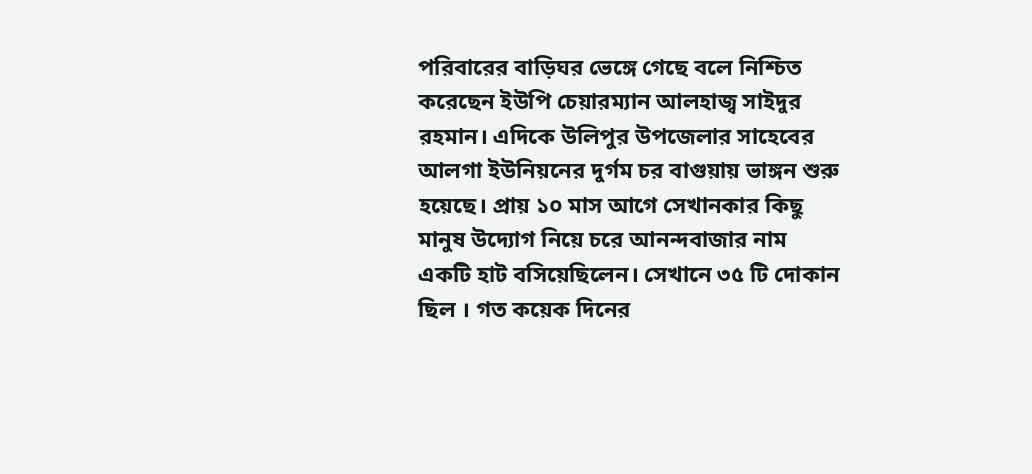পরিবারের বাড়িঘর ভেঙ্গে গেছে বলে নিশ্চিত করেছেন ইউপি চেয়ারম্যান আলহাজ্ব সাইদুর রহমান। এদিকে উলিপুর উপজেলার সাহেবের আলগা ইউনিয়নের দুর্গম চর বাগুয়ায় ভাঙ্গন শুরু হয়েছে। প্রায় ১০ মাস আগে সেখানকার কিছু মানুষ উদ্যোগ নিয়ে চরে আনন্দবাজার নাম একটি হাট বসিয়েছিলেন। সেখানে ৩৫ টি দোকান ছিল । গত কয়েক দিনের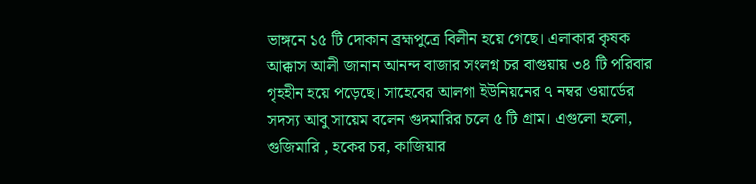ভাঙ্গনে ১৫ টি দোকান ব্রহ্মপুত্রে বিলীন হয়ে গেছে। এলাকার কৃষক আক্কাস আলী জানান আনন্দ বাজার সংলগ্ন চর বাগুয়ায় ৩৪ টি পরিবার গৃহহীন হয়ে পড়েছে। সাহেবের আলগা ইউনিয়নের ৭ নম্বর ওয়ার্ডের সদস্য আবু সায়েম বলেন গুদমারির চলে ৫ টি গ্রাম। এগুলো হলো, গুজিমারি , হকের চর, কাজিয়ার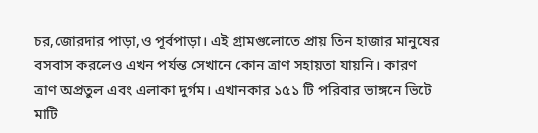চর,জোরদার পাড়া,ও পূর্বপাড়া। এই গ্রামগুলোতে প্রায় তিন হাজার মানুষের বসবাস করলেও এখন পর্যন্ত সেখানে কোন ত্রাণ সহায়তা যায়নি। কারণ ত্রাণ অপ্রতুল এবং এলাকা দুর্গম। এখানকার ১৫১ টি পরিবার ভাঙ্গনে ভিটে মাটি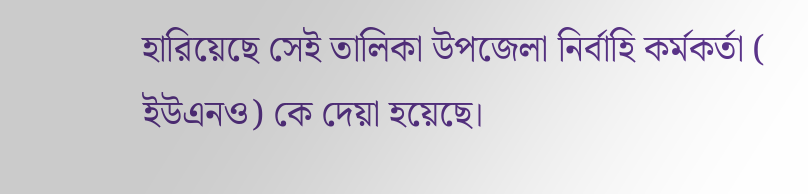হারিয়েছে সেই তালিকা উপজেলা নির্বাহি কর্মকর্তা ( ইউএনও) কে দেয়া হয়েছে।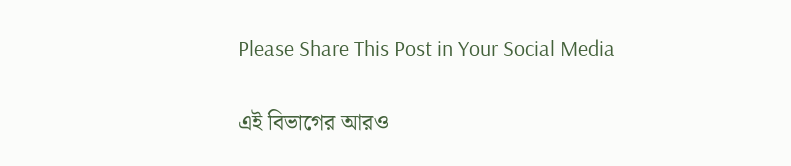Please Share This Post in Your Social Media

এই বিভাগের আরও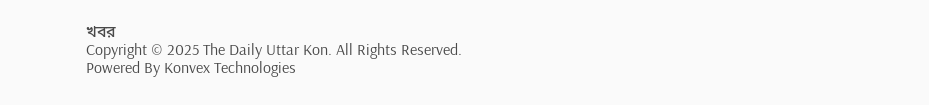খবর
Copyright © 2025 The Daily Uttar Kon. All Rights Reserved.
Powered By Konvex Technologies